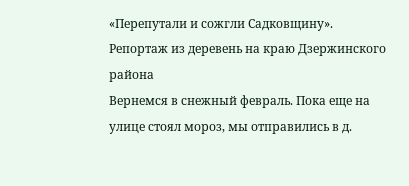«Перепутали и сожгли Садковщину». Репортаж из деревень на краю Дзержинского района
Вернемся в снежный февраль. Пока еще на улице стоял мороз, мы отправились в д.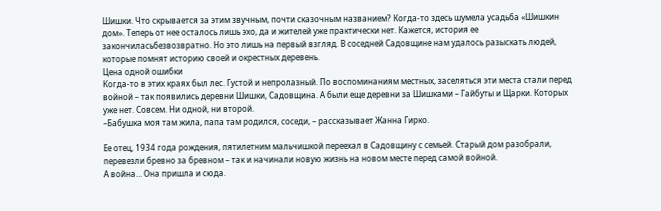Шишки. Что скрывается за этим звучным, почти сказочным названием? Когда-то здесь шумела усадьба «Шишкин дом». Теперь от нее осталось лишь эхо, да и жителей уже практически нет. Кажется, история ее закончиласьбезвозвратно. Но это лишь на первый взгляд. В соседней Садовщине нам удалось разыскать людей, которые помнят историю своей и окрестных деревень.
Цена одной ошибки
Когда-то в этих краях был лес. Густой и непролазный. По воспоминаниям местных, заселяться эти места стали перед войной – так появились деревни Шишки, Садовщина. А были еще деревни за Шишками – Гайбуты и Щарки. Которых уже нет. Совсем. Ни одной, ни второй.
–Бабушка моя там жила, папа там родился, соседи, – рассказывает Жанна Гирко.

Ее отец, 1934 года рождения, пятилетним мальчишкой переехал в Садовщину с семьей. Старый дом разобрали, перевезли бревно за бревном – так и начинали новую жизнь на новом месте перед самой войной.
А война… Она пришла и сюда.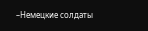–Немецкие солдаты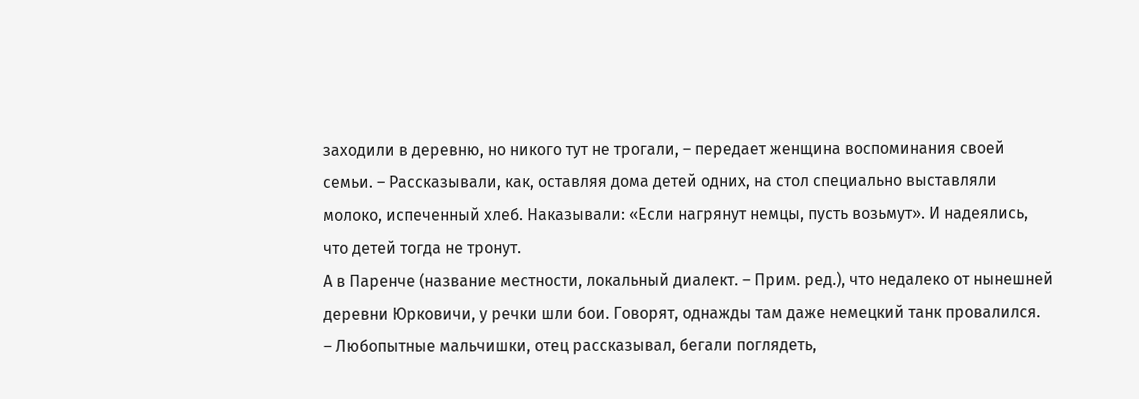заходили в деревню, но никого тут не трогали, – передает женщина воспоминания своей семьи. – Рассказывали, как, оставляя дома детей одних, на стол специально выставляли молоко, испеченный хлеб. Наказывали: «Если нагрянут немцы, пусть возьмут». И надеялись, что детей тогда не тронут.
А в Паренче (название местности, локальный диалект. – Прим. ред.), что недалеко от нынешней деревни Юрковичи, у речки шли бои. Говорят, однажды там даже немецкий танк провалился.
– Любопытные мальчишки, отец рассказывал, бегали поглядеть,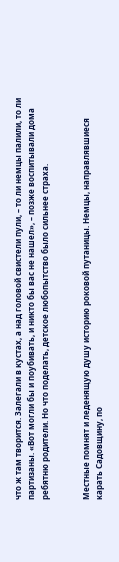что ж там творится. Залегали в кустах, а над головой свистели пули, – то ли немцы палили, то ли партизаны. «Вот могли бы и поубивать, и никто бы вас не нашел», – позже воспитывали дома ребятню родители. Но что поделать, детское любопытство было сильнее страха.


Местные помнят и леденящую душу историю роковой путаницы. Немцы, направлявшиеся карать Садовщину, по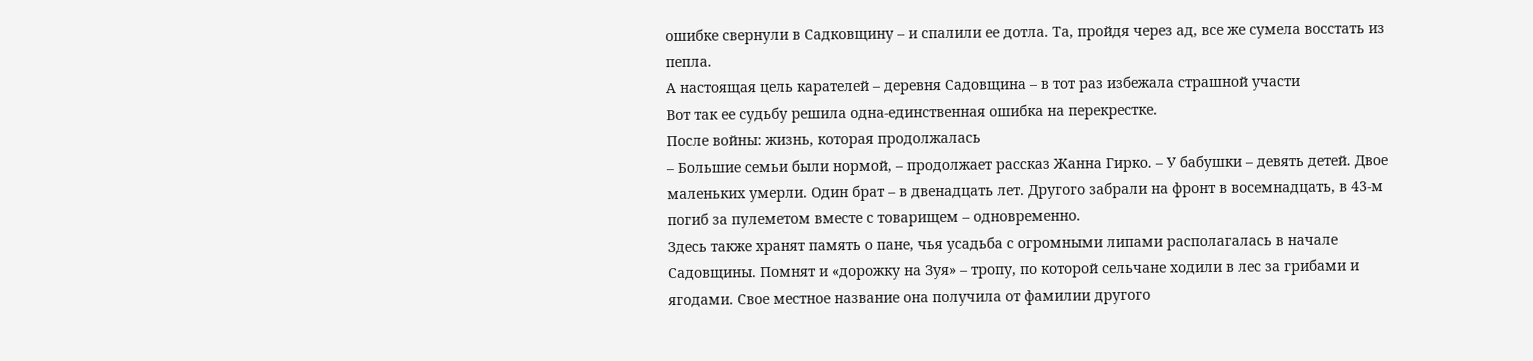ошибке свернули в Садковщину – и спалили ее дотла. Та, пройдя через ад, все же сумела восстать из пепла.
А настоящая цель карателей – деревня Садовщина – в тот раз избежала страшной участи
Вот так ее судьбу решила одна-единственная ошибка на перекрестке.
После войны: жизнь, которая продолжалась
– Большие семьи были нормой, – продолжает рассказ Жанна Гирко. – У бабушки – девять детей. Двое маленьких умерли. Один брат – в двенадцать лет. Другого забрали на фронт в восемнадцать, в 43-м погиб за пулеметом вместе с товарищем – одновременно.
Здесь также хранят память о пане, чья усадьба с огромными липами располагалась в начале Садовщины. Помнят и «дорожку на Зуя» – тропу, по которой сельчане ходили в лес за грибами и ягодами. Свое местное название она получила от фамилии другого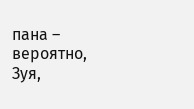пана – вероятно, Зуя,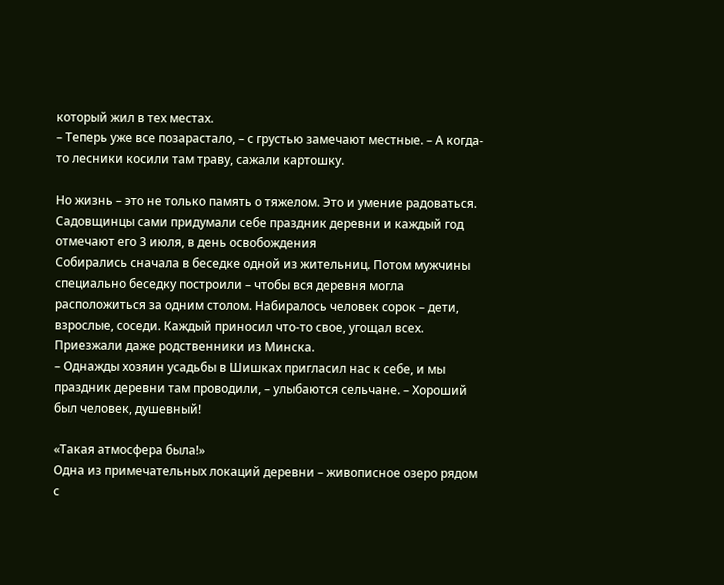который жил в тех местах.
– Теперь уже все позарастало, – с грустью замечают местные. – А когда-то лесники косили там траву, сажали картошку.

Но жизнь – это не только память о тяжелом. Это и умение радоваться.
Садовщинцы сами придумали себе праздник деревни и каждый год отмечают его 3 июля, в день освобождения
Собирались сначала в беседке одной из жительниц. Потом мужчины специально беседку построили – чтобы вся деревня могла расположиться за одним столом. Набиралось человек сорок – дети, взрослые, соседи. Каждый приносил что-то свое, угощал всех. Приезжали даже родственники из Минска.
– Однажды хозяин усадьбы в Шишках пригласил нас к себе, и мы праздник деревни там проводили, – улыбаются сельчане. – Хороший был человек, душевный!

«Такая атмосфера была!»
Одна из примечательных локаций деревни – живописное озеро рядом с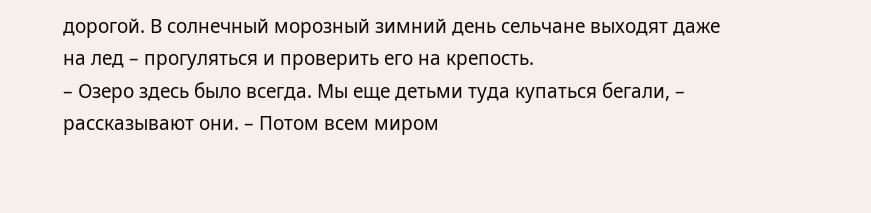дорогой. В солнечный морозный зимний день сельчане выходят даже на лед – прогуляться и проверить его на крепость.
– Озеро здесь было всегда. Мы еще детьми туда купаться бегали, – рассказывают они. – Потом всем миром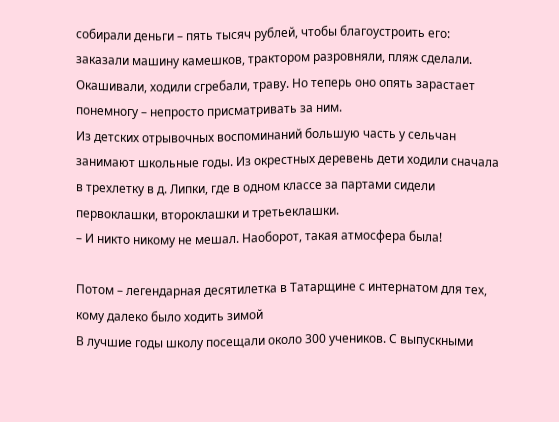собирали деньги – пять тысяч рублей, чтобы благоустроить его: заказали машину камешков, трактором разровняли, пляж сделали. Окашивали, ходили сгребали, траву. Но теперь оно опять зарастает понемногу – непросто присматривать за ним.
Из детских отрывочных воспоминаний большую часть у сельчан занимают школьные годы. Из окрестных деревень дети ходили сначала в трехлетку в д. Липки, где в одном классе за партами сидели первоклашки, второклашки и третьеклашки.
– И никто никому не мешал. Наоборот, такая атмосфера была!

Потом – легендарная десятилетка в Татарщине с интернатом для тех, кому далеко было ходить зимой
В лучшие годы школу посещали около 300 учеников. С выпускными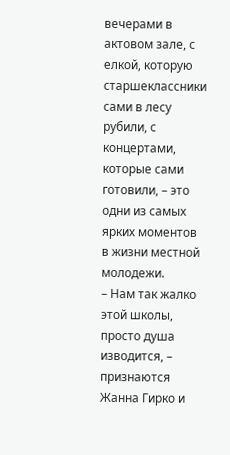вечерами в актовом зале, с елкой, которую старшеклассники сами в лесу рубили, с концертами, которые сами готовили, – это одни из самых ярких моментов в жизни местной молодежи.
– Нам так жалко этой школы, просто душа изводится, – признаются Жанна Гирко и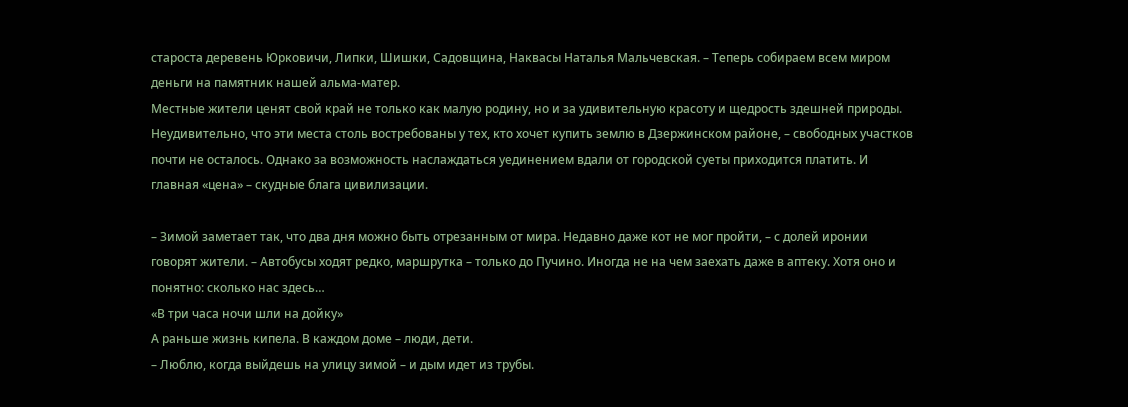староста деревень Юрковичи, Липки, Шишки, Садовщина, Наквасы Наталья Мальчевская. – Теперь собираем всем миром деньги на памятник нашей альма-матер.
Местные жители ценят свой край не только как малую родину, но и за удивительную красоту и щедрость здешней природы. Неудивительно, что эти места столь востребованы у тех, кто хочет купить землю в Дзержинском районе, – свободных участков почти не осталось. Однако за возможность наслаждаться уединением вдали от городской суеты приходится платить. И главная «цена» – скудные блага цивилизации.

– Зимой заметает так, что два дня можно быть отрезанным от мира. Недавно даже кот не мог пройти, – с долей иронии говорят жители. – Автобусы ходят редко, маршрутка – только до Пучино. Иногда не на чем заехать даже в аптеку. Хотя оно и понятно: сколько нас здесь…
«В три часа ночи шли на дойку»
А раньше жизнь кипела. В каждом доме – люди, дети.
– Люблю, когда выйдешь на улицу зимой – и дым идет из трубы.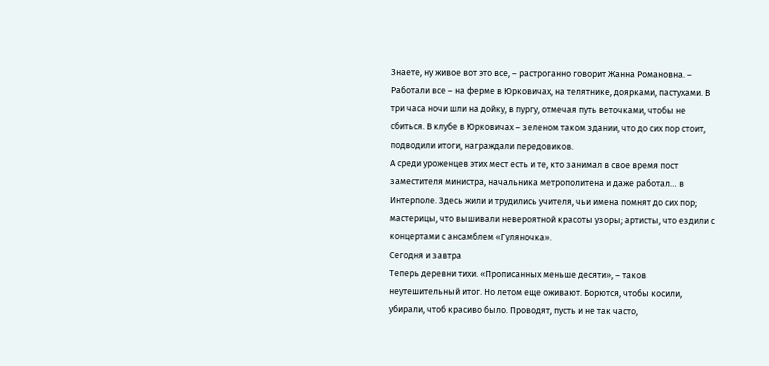Знаете, ну живое вот это все, – растроганно говорит Жанна Романовна. – Работали все – на ферме в Юрковичах, на телятнике, доярками, пастухами. В три часа ночи шли на дойку, в пургу, отмечая путь веточками, чтобы не сбиться. В клубе в Юрковичах – зеленом таком здании, что до сих пор стоит, подводили итоги, награждали передовиков.
А среди уроженцев этих мест есть и те, кто занимал в свое время пост заместителя министра, начальника метрополитена и даже работал… в Интерполе. Здесь жили и трудились учителя, чьи имена помнят до сих пор; мастерицы, что вышивали невероятной красоты узоры; артисты, что ездили с концертами с ансамблем «Гуляночка».
Сегодня и завтра
Теперь деревни тихи. «Прописанных меньше десяти», – таков неутешительный итог. Но летом еще оживают. Борются, чтобы косили, убирали, чтоб красиво было. Проводят, пусть и не так часто,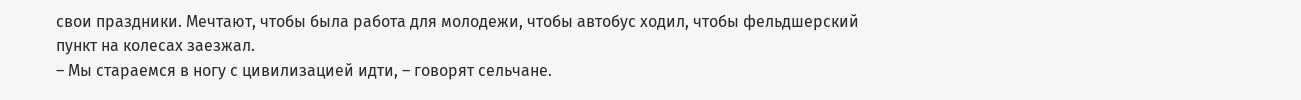свои праздники. Мечтают, чтобы была работа для молодежи, чтобы автобус ходил, чтобы фельдшерский пункт на колесах заезжал.
– Мы стараемся в ногу с цивилизацией идти, – говорят сельчане.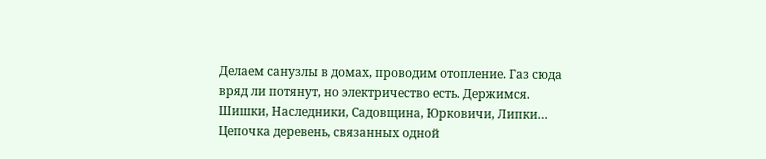Делаем санузлы в домах, проводим отопление. Газ сюда вряд ли потянут, но электричество есть. Держимся.
Шишки, Наследники, Садовщина, Юрковичи, Липки… Цепочка деревень, связанных одной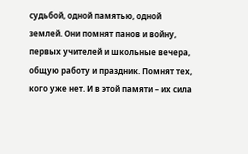судьбой, одной памятью, одной землей. Они помнят панов и войну, первых учителей и школьные вечера, общую работу и праздник. Помнят тех, кого уже нет. И в этой памяти – их сила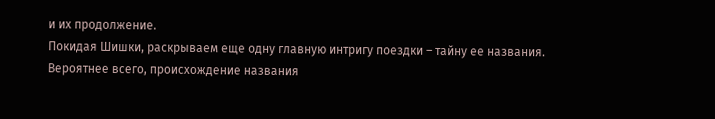и их продолжение.
Покидая Шишки, раскрываем еще одну главную интригу поездки – тайну ее названия.
Вероятнее всего, происхождение названия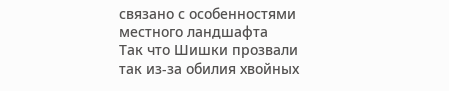связано с особенностями местного ландшафта
Так что Шишки прозвали так из-за обилия хвойных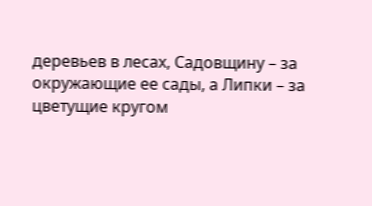деревьев в лесах, Садовщину – за окружающие ее сады, а Липки – за цветущие кругом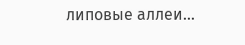липовые аллеи…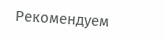Рекомендуем